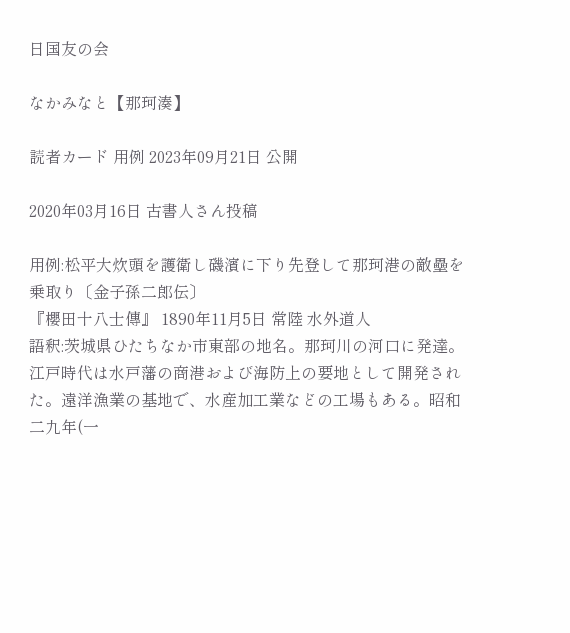日国友の会

なかみなと【那珂湊】

読者カード 用例 2023年09月21日 公開

2020年03月16日 古書人さん投稿

用例:松平大炊頭を護衛し磯濱に下り先登して那珂港の敵壘を乗取り〔金子孫二郎伝〕
『櫻田十八士傳』 1890年11月5日 常陸 水外道人
語釈:茨城県ひたちなか市東部の地名。那珂川の河口に発達。江戸時代は水戸藩の商港および海防上の要地として開発された。遠洋漁業の基地で、水産加工業などの工場もある。昭和二九年(一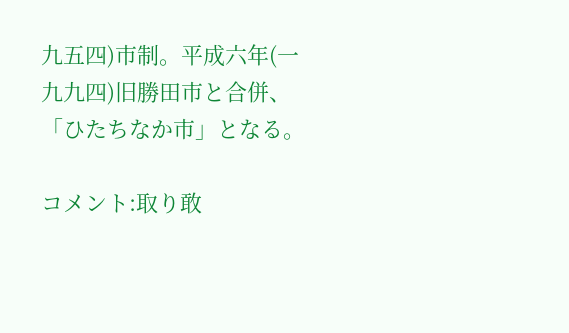九五四)市制。平成六年(一九九四)旧勝田市と合併、「ひたちなか市」となる。

コメント:取り敢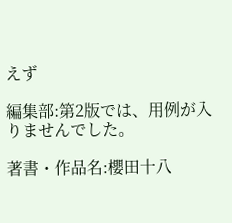えず

編集部:第2版では、用例が入りませんでした。

著書・作品名:櫻田十八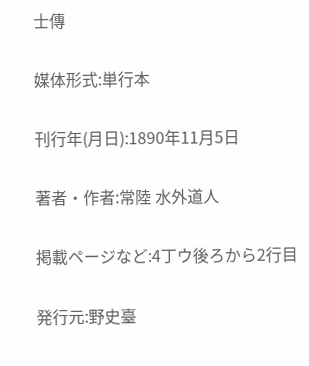士傳

媒体形式:単行本

刊行年(月日):1890年11月5日

著者・作者:常陸 水外道人

掲載ページなど:4丁ウ後ろから2行目

発行元:野史臺